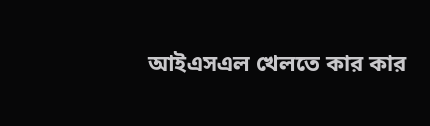আইএসএল খেলতে কার কার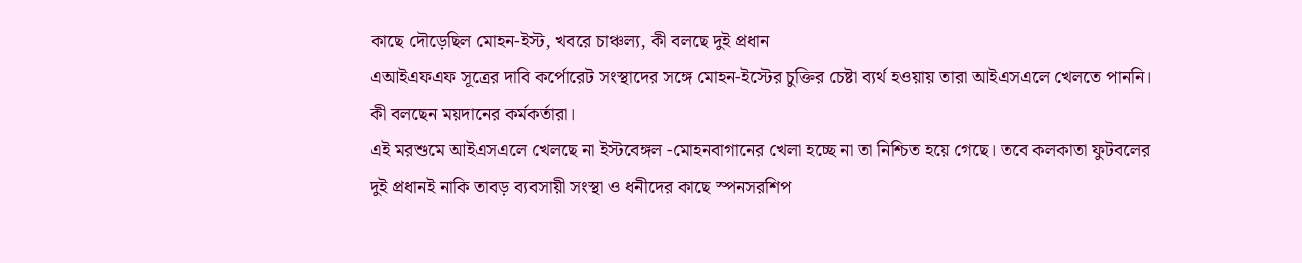কাছে দৌড়েছিল মোহন-ইস্ট, খবরে চাঞ্চল্য, কী বলছে দুই প্রধান
এআইএফএফ সূত্রের দাবি কর্পোরেট সংস্থাদের সঙ্গে মোহন-ইস্টের চুক্তির চেষ্টা ব্যর্থ হওয়ায় তারা আইএসএলে খেলতে পাননি। কী বলছেন ময়দানের কর্মকর্তারা।
এই মরশুমে আইএসএলে খেলছে না ইস্টবেঙ্গল -মোহনবাগানের খেলা হচ্ছে না তা নিশ্চিত হয়ে গেছে। তবে কলকাতা ফুটবলের দুই প্রধানই নাকি তাবড় ব্যবসায়ী সংস্থা ও ধনীদের কাছে স্পনসরশিপ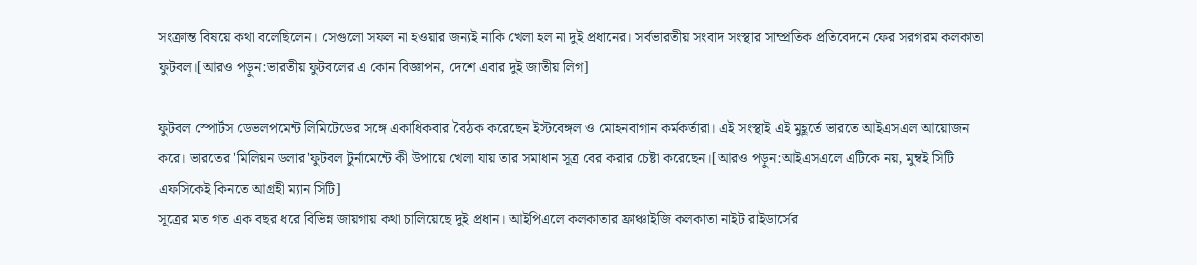সংক্রান্ত বিষয়ে কথা বলেছিলেন। সেগুলো সফল না হওয়ার জন্যই নাকি খেলা হল না দুই প্রধানের। সর্বভারতীয় সংবাদ সংস্থার সাম্প্রতিক প্রতিবেদনে ফের সরগরম কলকাতা ফুটবল।[আরও পড়ুন:ভারতীয় ফুটবলের এ কোন বিজ্ঞাপন, দেশে এবার দুই জাতীয় লিগ]

ফুটবল স্পোর্টস ডেভলপমেন্ট লিমিটেডের সঙ্গে একাধিকবার বৈঠক করেছেন ইস্টবেঙ্গল ও মোহনবাগান কর্মকর্তারা। এই সংস্থাই এই মুহূর্তে ভারতে আইএসএল আয়োজন করে। ভারতের 'মিলিয়ন ডলার'ফুটবল টুর্নামেন্টে কী উপায়ে খেলা যায় তার সমাধান সূত্র বের করার চেষ্টা করেছেন।[আরও পড়ুন:আইএসএলে এটিকে নয়, মুম্বই সিটি এফসিকেই কিনতে আগ্রহী ম্যান সিটি]
সূত্রের মত গত এক বছর ধরে বিভিন্ন জায়গায় কথা চালিয়েছে দুই প্রধান। আইপিএলে কলকাতার ফ্রাঞ্চাইজি কলকাতা নাইট রাইডার্সের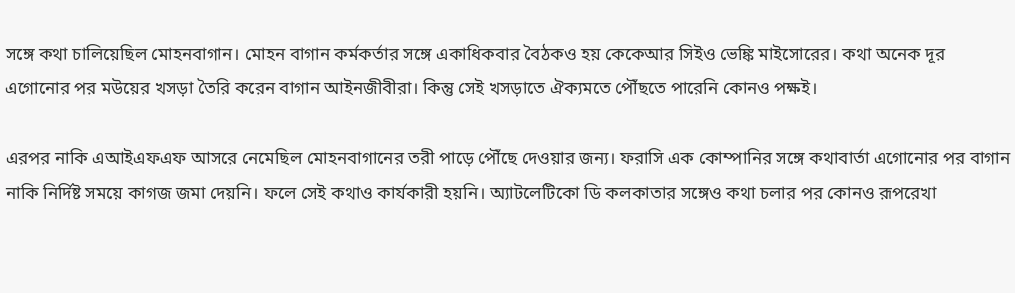সঙ্গে কথা চালিয়েছিল মোহনবাগান। মোহন বাগান কর্মকর্তার সঙ্গে একাধিকবার বৈঠকও হয় কেকেআর সিইও ভেঙ্কি মাইসোরের। কথা অনেক দূর এগোনোর পর মউয়ের খসড়া তৈরি করেন বাগান আইনজীবীরা। কিন্তু সেই খসড়াতে ঐক্যমতে পৌঁছতে পারেনি কোনও পক্ষই।

এরপর নাকি এআইএফএফ আসরে নেমেছিল মোহনবাগানের তরী পাড়ে পৌঁছে দেওয়ার জন্য। ফরাসি এক কোম্পানির সঙ্গে কথাবার্তা এগোনোর পর বাগান নাকি নির্দিষ্ট সময়ে কাগজ জমা দেয়নি। ফলে সেই কথাও কার্যকারী হয়নি। অ্যাটলেটিকো ডি কলকাতার সঙ্গেও কথা চলার পর কোনও রূপরেখা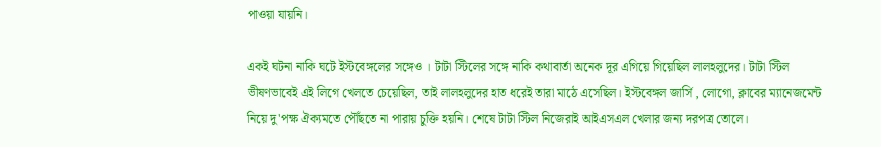পাওয়া যায়নি।

একই ঘটনা নাকি ঘটে ইস্টবেঙ্গলের সঙ্গেও । টাটা স্টিলের সঙ্গে নাকি কথাবার্তা অনেক দূর এগিয়ে গিয়েছিল লালহলুদের। টাটা স্টিল ভীষণভাবেই এই লিগে খেলতে চেয়েছিল, তাই লালহলুদের হাত ধরেই তারা মাঠে এসেছিল। ইস্টবেঙ্গল জার্সি , লোগো, ক্লাবের ম্যানেজমেন্ট নিয়ে দু'পক্ষ ঐক্যমতে পৌঁছতে না পারায় চুক্তি হয়নি। শেষে টাটা স্টিল নিজেরাই আইএসএল খেলার জন্য দরপত্র তোলে।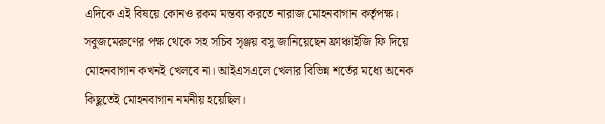এদিকে এই বিষয়ে কোনও রকম মন্তব্য করতে নারাজ মোহনবাগান কর্তৃপক্ষ। সবুজমেরুণের পক্ষ থেকে সহ সচিব সৃঞ্জয় বসু জানিয়েছেন ফ্রাঞ্চাইজি ফি দিয়ে মোহনবাগান কখনই খেলবে না। আইএসএলে খেলার বিভিন্ন শর্তের মধ্যে অনেক কিছুতেই মোহনবাগান নমনীয় হয়েছিল।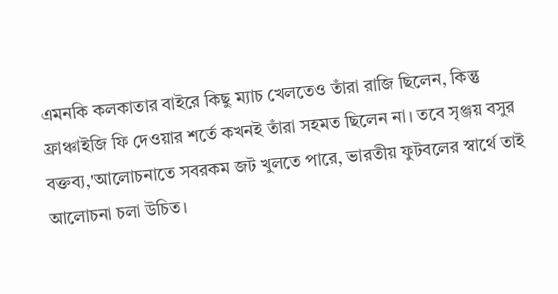এমনকি কলকাতার বাইরে কিছু ম্যাচ খেলতেও তাঁরা রাজি ছিলেন, কিন্তু ফ্রাঞ্চাইজি ফি দেওয়ার শর্তে কখনই তাঁরা সহমত ছিলেন না। তবে সৃঞ্জয় বসুর বক্তব্য,'আলোচনাতে সবরকম জট খুলতে পারে, ভারতীয় ফুটবলের স্বার্থে তাই আলোচনা চলা উচিত।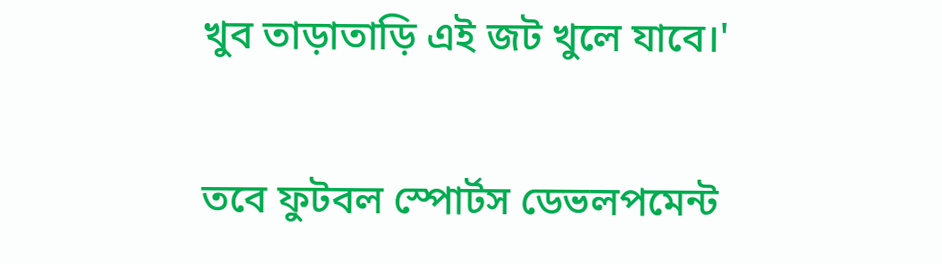খুব তাড়াতাড়ি এই জট খুলে যাবে।'

তবে ফুটবল স্পোর্টস ডেভলপমেন্ট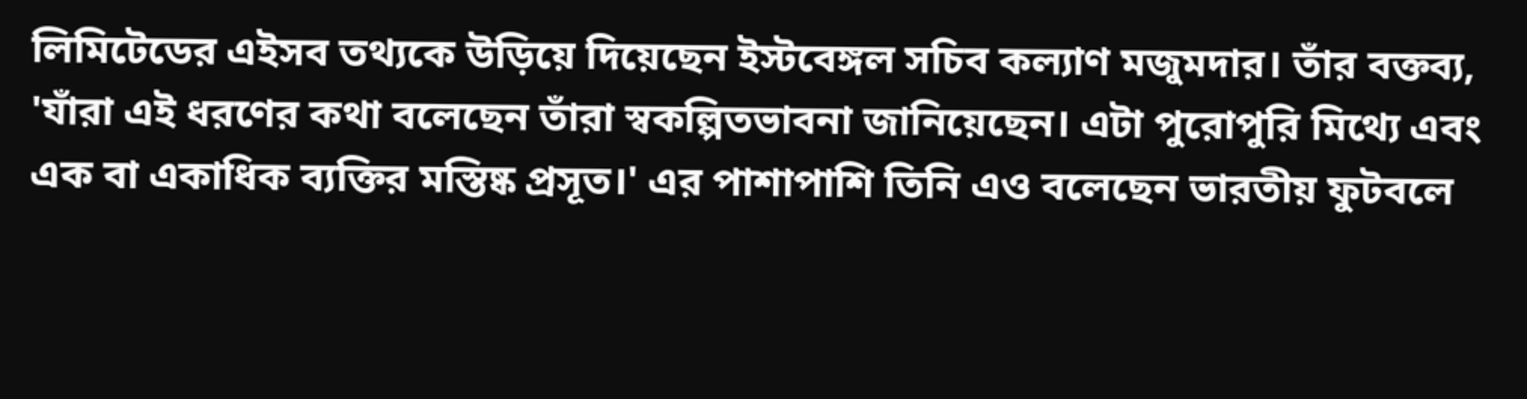লিমিটেডের এইসব তথ্যকে উড়িয়ে দিয়েছেন ইস্টবেঙ্গল সচিব কল্যাণ মজুমদার। তাঁর বক্তব্য, 'যাঁরা এই ধরণের কথা বলেছেন তাঁরা স্বকল্পিতভাবনা জানিয়েছেন। এটা পুরোপুরি মিথ্যে এবং এক বা একাধিক ব্যক্তির মস্তিষ্ক প্রসূত।' এর পাশাপাশি তিনি এও বলেছেন ভারতীয় ফুটবলে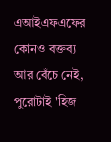এআইএফএফের কোনও বক্তব্য আর বেঁচে নেই, পুরোটাই 'হিজ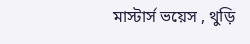মাস্টার্স ভয়েস , থুড়ি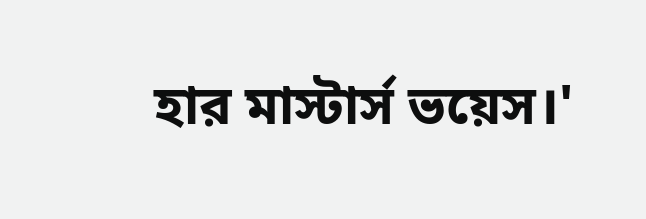হার মাস্টার্স ভয়েস।'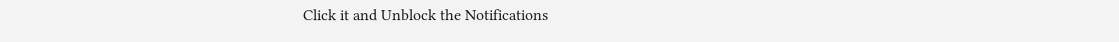Click it and Unblock the Notifications